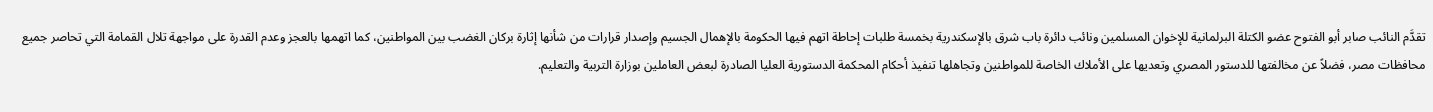تقدَّم النائب صابر أبو الفتوح عضو الكتلة البرلمانية للإخوان المسلمين ونائب دائرة باب شرق بالإسكندرية بخمسة طلبات إحاطة اتهم فيها الحكومة بالإهمال الجسيم وإصدار قرارات من شأنها إثارة بركان الغضب بين المواطنين، كما اتهمها بالعجز وعدم القدرة على مواجهة تلال القمامة التي تحاصر جميع محافظات مصر، فضلاً عن مخالفتها للدستور المصري وتعديها على الأملاك الخاصة للمواطنين وتجاهلها تنفيذ أحكام المحكمة الدستورية العليا الصادرة لبعض العاملين بوزارة التربية والتعليم.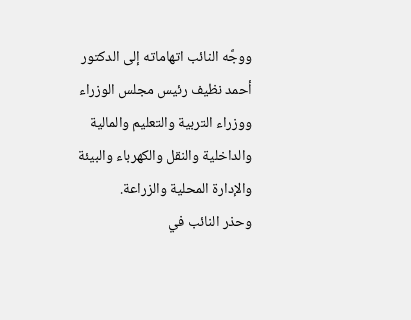ووجَّه النائب اتهاماته إلى الدكتور أحمد نظيف رئيس مجلس الوزراء ووزراء التربية والتعليم والمالية والداخلية والنقل والكهرباء والبيئة والإدارة المحلية والزراعة.
وحذر النائب في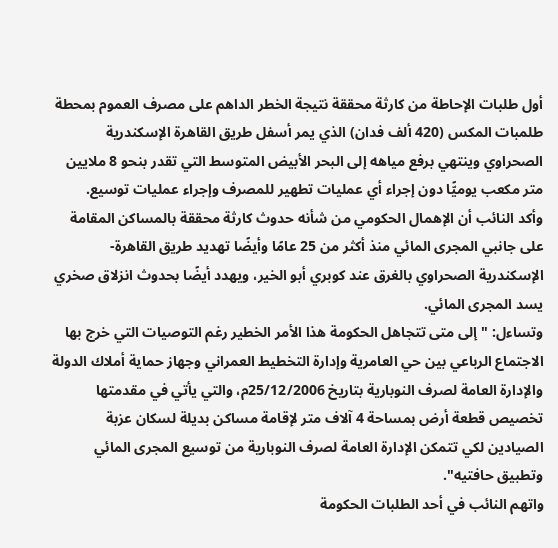أول طلبات الإحاطة من كارثة محققة نتيجة الخطر الداهم على مصرف العموم بمحطة طلمبات المكس (420 ألف فدان) الذي يمر أسفل طريق القاهرة الإسكندرية الصحراوي وينتهي برفع مياهه إلى البحر الأبيض المتوسط التي تقدر بنحو 8 ملايين متر مكعب يوميًّا دون إجراء أي عمليات تطهير للمصرف وإجراء عمليات توسيع.
وأكد النائب أن الإهمال الحكومي من شأنه حدوث كارثة محققة بالمساكن المقامة على جانبي المجرى المائي منذ أكثر من 25 عامًا وأيضًا تهديد طريق القاهرة- الإسكندرية الصحراوي بالغرق عند كوبري أبو الخير، ويهدد أيضًا بحدوث انزلاق صخري يسد المجرى المائي.
وتساءل: "إلى متى تتجاهل الحكومة هذا الأمر الخطير رغم التوصيات التي خرج بها الاجتماع الرباعي بين حي العامرية وإدارة التخطيط العمراني وجهاز حماية أملاك الدولة والإدارة العامة لصرف النوبارية بتاريخ 25/12/2006م، والتي يأتي في مقدمتها تخصيص قطعة أرض بمساحة 4 آلاف متر لإقامة مساكن بديلة لسكان عزبة الصيادين لكي تتمكن الإدارة العامة لصرف النوبارية من توسيع المجرى المائي وتطبيق حافتيه".
واتهم النائب في أحد الطلبات الحكومة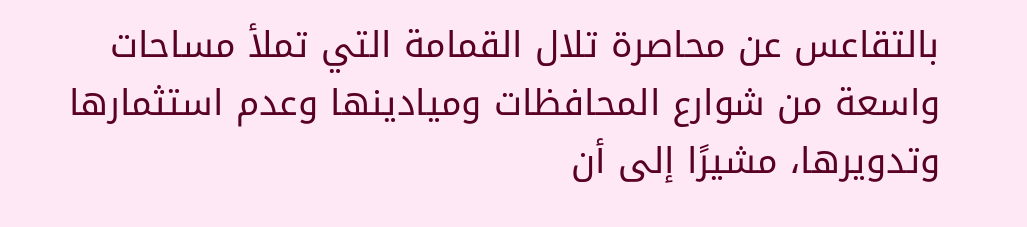بالتقاعس عن محاصرة تلال القمامة التي تملأ مساحات واسعة من شوارع المحافظات وميادينها وعدم استثمارها وتدويرها، مشيرًا إلى أن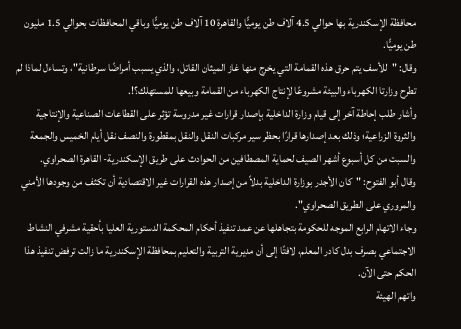محافظة الإسكندرية بها حوالي 4.5 آلاف طن يوميًّا والقاهرة 10 آلاف طن يوميًّا وباقي المحافظات بحوالي 1.5 مليون طن يوميًّا.
وقال: "للأسف يتم حرق هذه القمامة التي يخرج منها غاز الميثان القاتل، والذي يسبب أمراضًا سرطانية"، وتساءل لماذا لم تطرح وزارتا الكهرباء والبيئة مشروعًا لإنتاج الكهرباء من القمامة وبيعها للمستهلك؟!.
وأشار طلب إحاطة آخر إلى قيام وزارة الداخلية بإصدار قرارات غير مدروسة تؤثر على القطاعات الصناعية والإنتاجية والثروة الزراعية؛ وذلك بعد إصدارها قرارًا بحظر سير مركبات النقل والنقل بمقطورة والنصف نقل أيام الخميس والجمعة والسبت من كل أسبوع أشهر الصيف لحماية المصطافين من الحوادث على طريق الإسكندرية- القاهرة الصحراوي.
وقال أبو الفتوح: "كان الأجدر بوزارة الداخلية بدلاً من إصدار هذه القرارات غير الاقتصادية أن تكثف من وجودها الأمني والمروري على الطريق الصحراوي".
وجاء الاتهام الرابع الموجه للحكومة بتجاهلها عن عمد تنفيذ أحكام المحكمة الدستورية العليا بأحقية مشرفي النشاط الاجتماعي بصرف بدل كادر المعلم، لافتًا إلى أن مديرية التربية والتعليم بمحافظة الإسكندرية ما زالت ترفض تنفيذ هذا الحكم حتى الآن.
واتهم الهيئة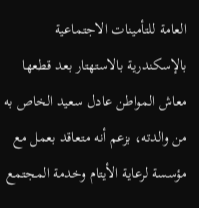العامة للتأمينات الاجتماعية بالإسكندرية بالاستهتار بعد قطعها معاش المواطن عادل سعيد الخاص به من والدته، بزعم أنه متعاقد بعمل مع مؤسسة لرعاية الأيتام وخدمة المجتمع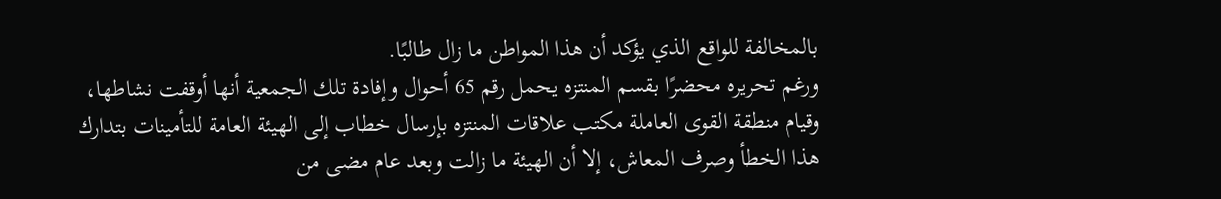بالمخالفة للواقع الذي يؤكد أن هذا المواطن ما زال طالبًا.
ورغم تحريره محضرًا بقسم المنتزه يحمل رقم 65 أحوال وإفادة تلك الجمعية أنها أوقفت نشاطها، وقيام منطقة القوى العاملة مكتب علاقات المنتزه بإرسال خطاب إلى الهيئة العامة للتأمينات بتدارك هذا الخطأ وصرف المعاش، إلا أن الهيئة ما زالت وبعد عام مضى من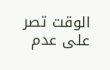الوقت تصر على عدم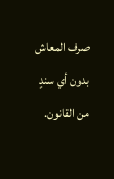صرف المعاش بدون أي سندٍ من القانون.